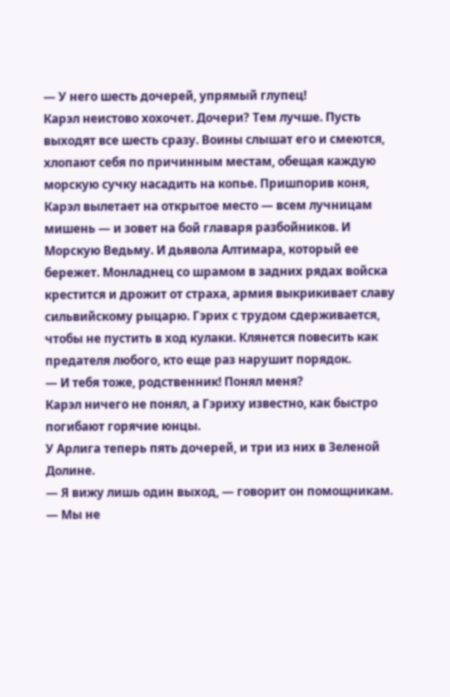— У него шесть дочерей, упрямый глупец!
Карэл неистово хохочет. Дочери? Тем лучше. Пусть выходят все шесть сразу. Воины слышат его и смеются, хлопают себя по причинным местам, обещая каждую морскую сучку насадить на копье. Пришпорив коня, Карэл вылетает на открытое место — всем лучницам мишень — и зовет на бой главаря разбойников. И Морскую Ведьму. И дьявола Алтимара, который ее бережет. Монладнец со шрамом в задних рядах войска крестится и дрожит от страха, армия выкрикивает славу сильвийскому рыцарю. Гэрих с трудом сдерживается, чтобы не пустить в ход кулаки. Клянется повесить как предателя любого, кто еще раз нарушит порядок.
— И тебя тоже, родственник! Понял меня?
Карэл ничего не понял, а Гэриху известно, как быстро погибают горячие юнцы.
У Арлига теперь пять дочерей, и три из них в Зеленой Долине.
— Я вижу лишь один выход, — говорит он помощникам. — Мы не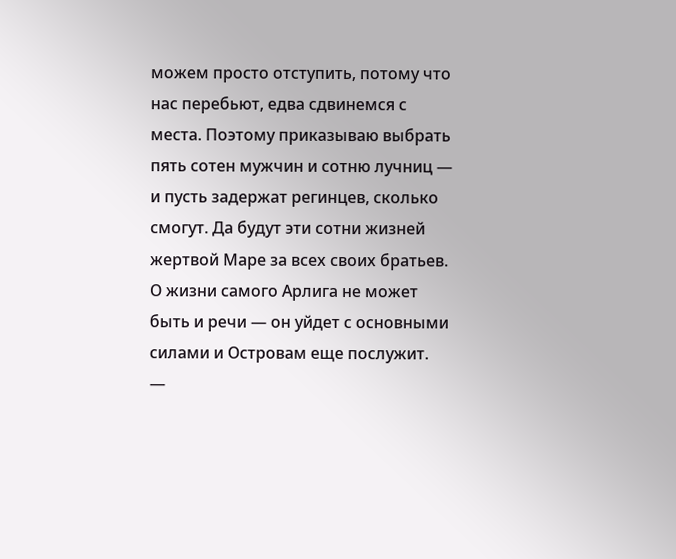можем просто отступить, потому что нас перебьют, едва сдвинемся с места. Поэтому приказываю выбрать пять сотен мужчин и сотню лучниц — и пусть задержат регинцев, сколько смогут. Да будут эти сотни жизней жертвой Маре за всех своих братьев.
О жизни самого Арлига не может быть и речи — он уйдет с основными силами и Островам еще послужит.
—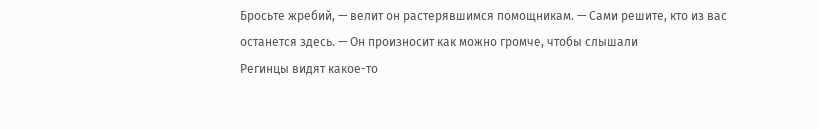Бросьте жребий, — велит он растерявшимся помощникам. — Сами решите, кто из вас останется здесь. — Он произносит как можно громче, чтобы слышали
Регинцы видят какое-то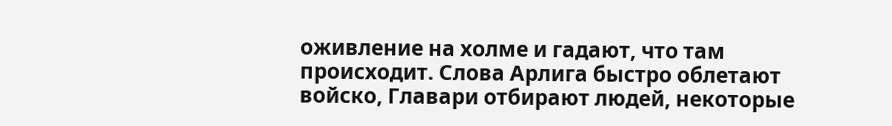оживление на холме и гадают, что там происходит. Слова Арлига быстро облетают войско, Главари отбирают людей, некоторые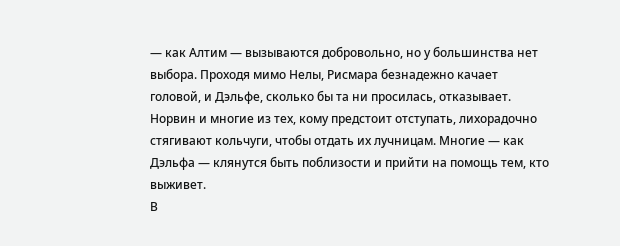— как Алтим — вызываются добровольно, но у большинства нет выбора. Проходя мимо Нелы, Рисмара безнадежно качает головой, и Дэльфе, сколько бы та ни просилась, отказывает. Норвин и многие из тех, кому предстоит отступать, лихорадочно стягивают кольчуги, чтобы отдать их лучницам. Многие — как Дэльфа — клянутся быть поблизости и прийти на помощь тем, кто выживет.
В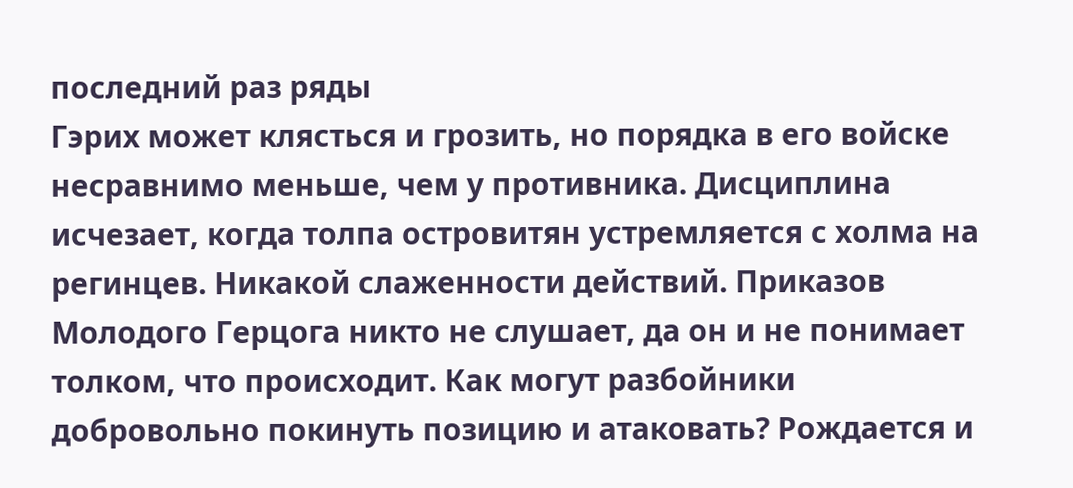последний раз ряды
Гэрих может клясться и грозить, но порядка в его войске несравнимо меньше, чем у противника. Дисциплина исчезает, когда толпа островитян устремляется с холма на регинцев. Никакой слаженности действий. Приказов Молодого Герцога никто не слушает, да он и не понимает толком, что происходит. Как могут разбойники добровольно покинуть позицию и атаковать? Рождается и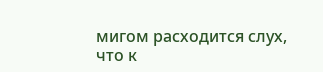мигом расходится слух, что к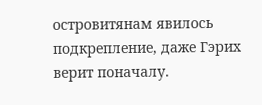островитянам явилось подкрепление, даже Гэрих верит поначалу.